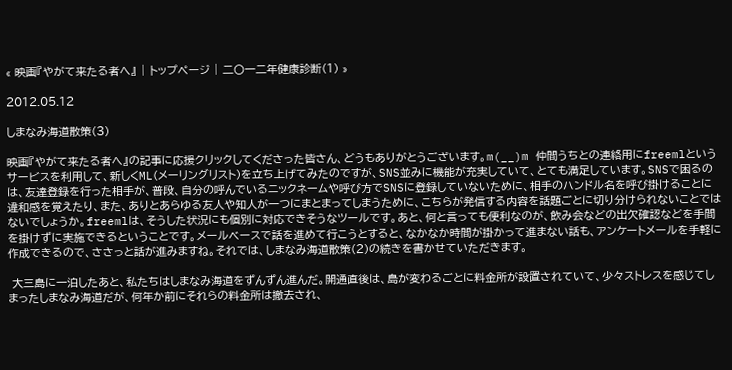« 映画『やがて来たる者へ』 | トップページ | 二〇一二年健康診断(1) »

2012.05.12

しまなみ海道散策(3)

映画『やがて来たる者へ』の記事に応援クリックしてくださった皆さん、どうもありがとうございます。m(__)m 仲間うちとの連絡用にfreemlというサービスを利用して、新しくML(メーリングリスト)を立ち上げてみたのですが、SNS並みに機能が充実していて、とても満足しています。SNSで困るのは、友達登録を行った相手が、普段、自分の呼んでいるニックネームや呼び方でSNSに登録していないために、相手のハンドル名を呼び掛けることに違和感を覚えたり、また、ありとあらゆる友人や知人が一つにまとまってしまうために、こちらが発信する内容を話題ごとに切り分けられないことではないでしょうか。freemlは、そうした状況にも個別に対応できそうなツールです。あと、何と言っても便利なのが、飲み会などの出欠確認などを手間を掛けずに実施できるということです。メールベースで話を進めて行こうとすると、なかなか時間が掛かって進まない話も、アンケートメールを手軽に作成できるので、ささっと話が進みますね。それでは、しまなみ海道散策(2)の続きを書かせていただきます。

 大三島に一泊したあと、私たちはしまなみ海道をずんずん進んだ。開通直後は、島が変わるごとに料金所が設置されていて、少々ストレスを感じてしまったしまなみ海道だが、何年か前にそれらの料金所は撤去され、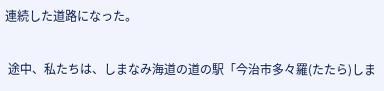連続した道路になった。

 途中、私たちは、しまなみ海道の道の駅「今治市多々羅(たたら)しま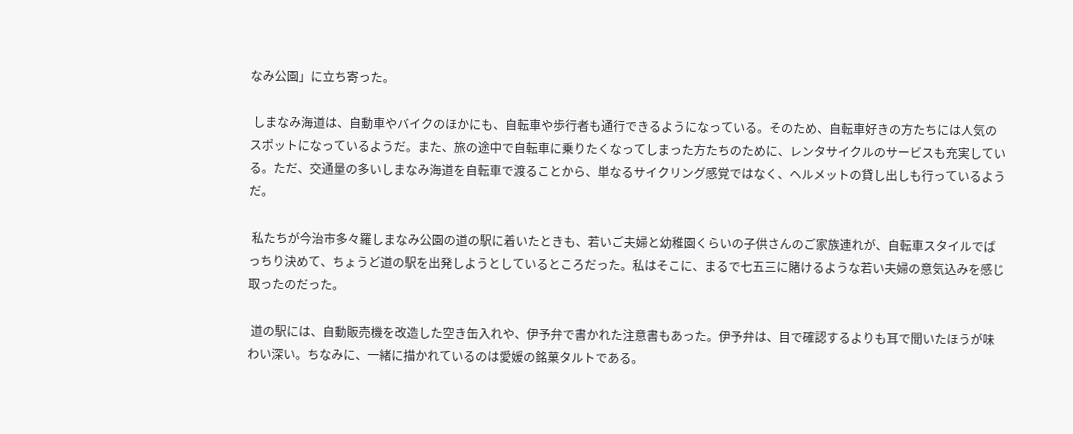なみ公園」に立ち寄った。

 しまなみ海道は、自動車やバイクのほかにも、自転車や歩行者も通行できるようになっている。そのため、自転車好きの方たちには人気のスポットになっているようだ。また、旅の途中で自転車に乗りたくなってしまった方たちのために、レンタサイクルのサービスも充実している。ただ、交通量の多いしまなみ海道を自転車で渡ることから、単なるサイクリング感覚ではなく、ヘルメットの貸し出しも行っているようだ。

 私たちが今治市多々羅しまなみ公園の道の駅に着いたときも、若いご夫婦と幼稚園くらいの子供さんのご家族連れが、自転車スタイルでばっちり決めて、ちょうど道の駅を出発しようとしているところだった。私はそこに、まるで七五三に賭けるような若い夫婦の意気込みを感じ取ったのだった。

 道の駅には、自動販売機を改造した空き缶入れや、伊予弁で書かれた注意書もあった。伊予弁は、目で確認するよりも耳で聞いたほうが味わい深い。ちなみに、一緒に描かれているのは愛媛の銘菓タルトである。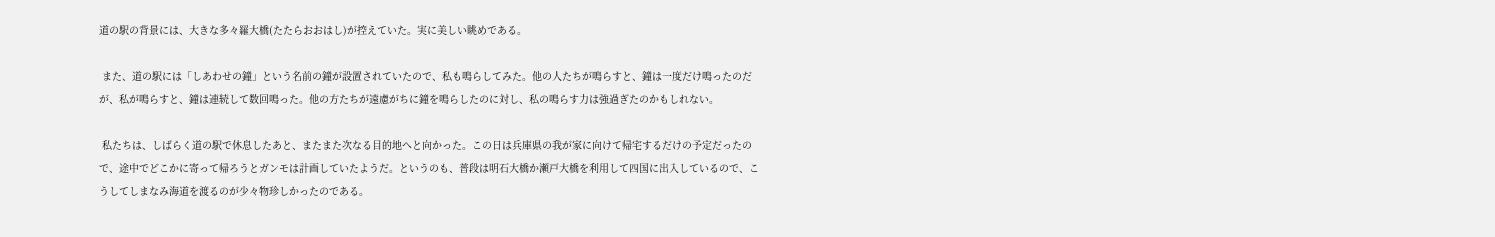道の駅の背景には、大きな多々羅大橋(たたらおおはし)が控えていた。実に美しい眺めである。

 また、道の駅には「しあわせの鐘」という名前の鐘が設置されていたので、私も鳴らしてみた。他の人たちが鳴らすと、鐘は一度だけ鳴ったのだが、私が鳴らすと、鐘は連続して数回鳴った。他の方たちが遠慮がちに鐘を鳴らしたのに対し、私の鳴らす力は強過ぎたのかもしれない。

 私たちは、しばらく道の駅で休息したあと、またまた次なる目的地へと向かった。この日は兵庫県の我が家に向けて帰宅するだけの予定だったので、途中でどこかに寄って帰ろうとガンモは計画していたようだ。というのも、普段は明石大橋か瀬戸大橋を利用して四国に出入しているので、こうしてしまなみ海道を渡るのが少々物珍しかったのである。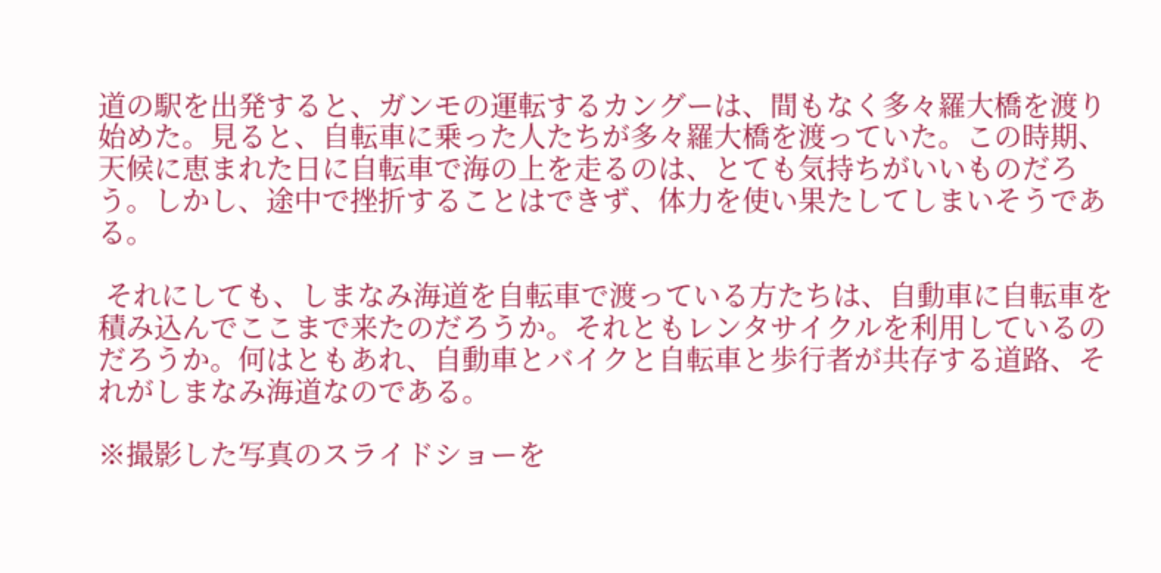道の駅を出発すると、ガンモの運転するカングーは、間もなく多々羅大橋を渡り始めた。見ると、自転車に乗った人たちが多々羅大橋を渡っていた。この時期、天候に恵まれた日に自転車で海の上を走るのは、とても気持ちがいいものだろう。しかし、途中で挫折することはできず、体力を使い果たしてしまいそうである。

 それにしても、しまなみ海道を自転車で渡っている方たちは、自動車に自転車を積み込んでここまで来たのだろうか。それともレンタサイクルを利用しているのだろうか。何はともあれ、自動車とバイクと自転車と歩行者が共存する道路、それがしまなみ海道なのである。

※撮影した写真のスライドショーを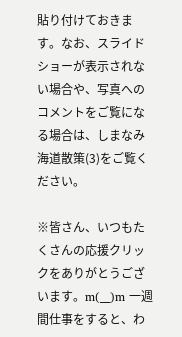貼り付けておきます。なお、スライドショーが表示されない場合や、写真へのコメントをご覧になる場合は、しまなみ海道散策(3)をご覧ください。

※皆さん、いつもたくさんの応援クリックをありがとうございます。m(__)m 一週間仕事をすると、わ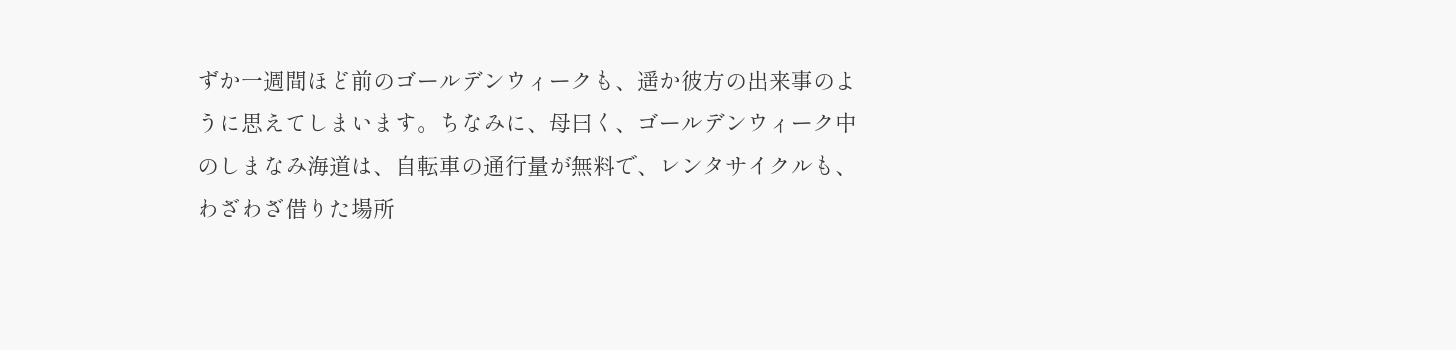ずか一週間ほど前のゴールデンウィークも、遥か彼方の出来事のように思えてしまいます。ちなみに、母曰く、ゴールデンウィーク中のしまなみ海道は、自転車の通行量が無料で、レンタサイクルも、わざわざ借りた場所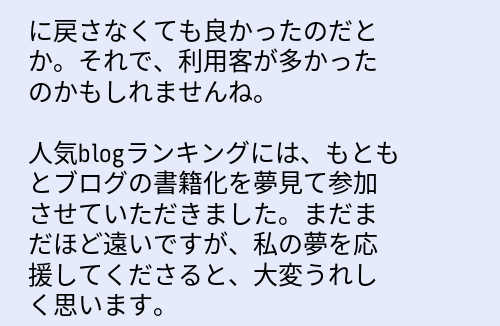に戻さなくても良かったのだとか。それで、利用客が多かったのかもしれませんね。

人気blogランキングには、もともとブログの書籍化を夢見て参加させていただきました。まだまだほど遠いですが、私の夢を応援してくださると、大変うれしく思います。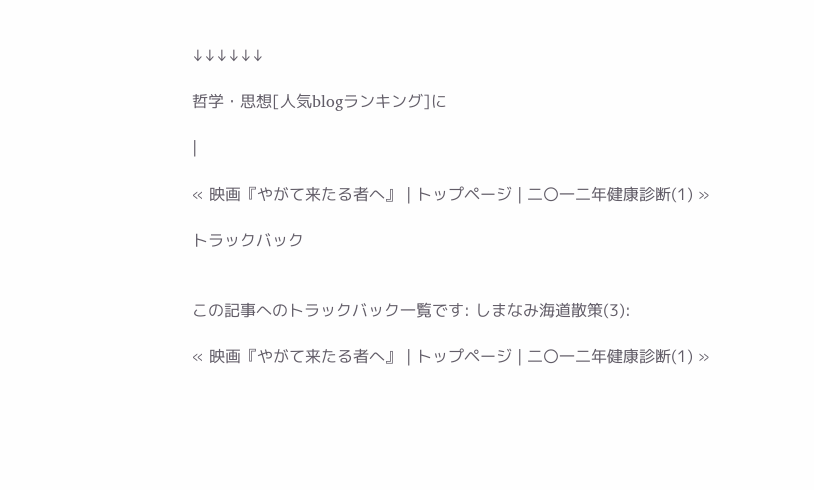↓↓↓↓↓↓

哲学・思想[人気blogランキング]に

|

« 映画『やがて来たる者へ』 | トップページ | 二〇一二年健康診断(1) »

トラックバック


この記事へのトラックバック一覧です: しまなみ海道散策(3):

« 映画『やがて来たる者へ』 | トップページ | 二〇一二年健康診断(1) »